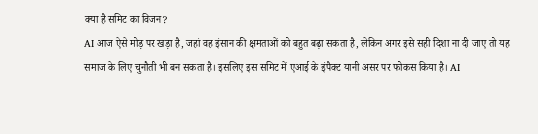क्या है समिट का विजन?
AI आज ऐसे मोड़ पर खड़ा है, जहां वह इंसान की क्षमताओं को बहुत बढ़ा सकता है, लेकिन अगर इसे सही दिशा ना दी जाए तो यह समाज के लिए चुनौती भी बन सकता है। इसलिए इस समिट में एआई के इंपैक्ट यानी असर पर फोकस किया है। AI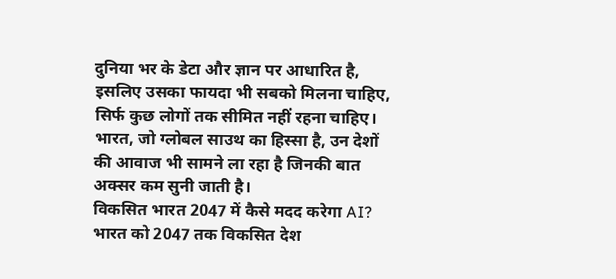दुनिया भर के डेटा और ज्ञान पर आधारित है, इसलिए उसका फायदा भी सबको मिलना चाहिए, सिर्फ कुछ लोगों तक सीमित नहीं रहना चाहिए। भारत, जो ग्लोबल साउथ का हिस्सा है, उन देशों की आवाज भी सामने ला रहा है जिनकी बात अक्सर कम सुनी जाती है।
विकसित भारत 2047 में कैसे मदद करेगा AI?
भारत को 2047 तक विकसित देश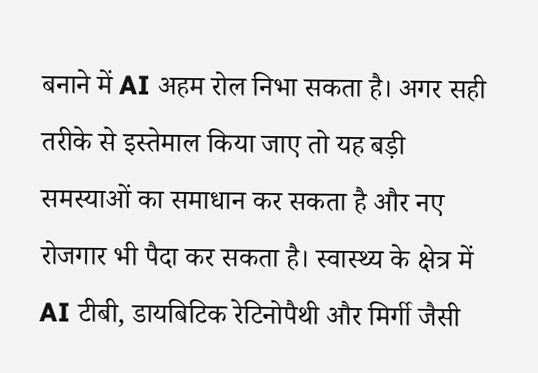बनाने में AI अहम रोल निभा सकता है। अगर सही तरीके से इस्तेमाल किया जाए तो यह बड़ी समस्याओं का समाधान कर सकता है और नए रोजगार भी पैदा कर सकता है। स्वास्थ्य के क्षेत्र में AI टीबी, डायबिटिक रेटिनोपैथी और मिर्गी जैसी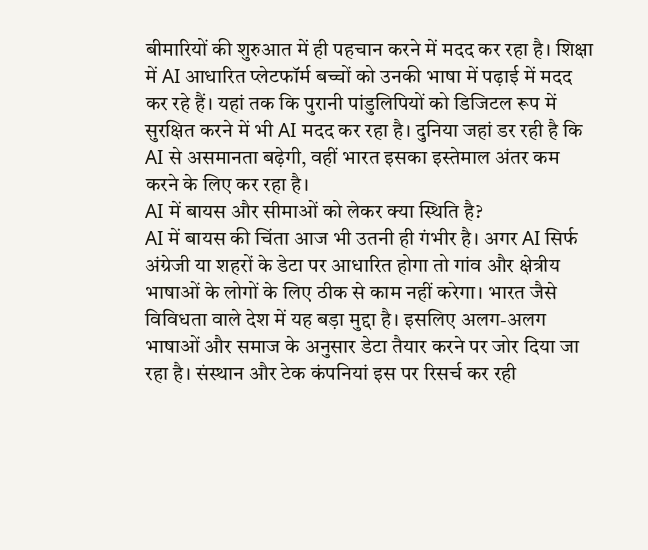बीमारियों की शुरुआत में ही पहचान करने में मदद कर रहा है। शिक्षा में AI आधारित प्लेटफॉर्म बच्चों को उनकी भाषा में पढ़ाई में मदद कर रहे हैं। यहां तक कि पुरानी पांडुलिपियों को डिजिटल रूप में सुरक्षित करने में भी AI मदद कर रहा है। दुनिया जहां डर रही है कि AI से असमानता बढ़ेगी, वहीं भारत इसका इस्तेमाल अंतर कम करने के लिए कर रहा है।
AI में बायस और सीमाओं को लेकर क्या स्थिति है?
AI में बायस की चिंता आज भी उतनी ही गंभीर है। अगर AI सिर्फ अंग्रेजी या शहरों के डेटा पर आधारित होगा तो गांव और क्षेत्रीय भाषाओं के लोगों के लिए ठीक से काम नहीं करेगा। भारत जैसे विविधता वाले देश में यह बड़ा मुद्दा है। इसलिए अलग-अलग भाषाओं और समाज के अनुसार डेटा तैयार करने पर जोर दिया जा रहा है। संस्थान और टेक कंपनियां इस पर रिसर्च कर रही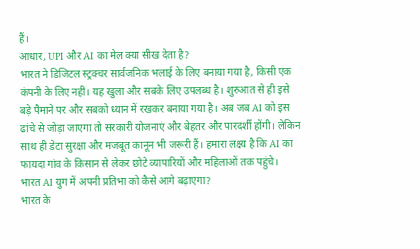हैं।
आधार, UPI और AI का मेल क्या सीख देता है?
भारत ने डिजिटल स्ट्रक्चर सार्वजनिक भलाई के लिए बनाया गया है, किसी एक कंपनी के लिए नहीं। यह खुला और सबके लिए उपलब्ध है। शुरुआत से ही इसे बड़े पैमाने पर और सबको ध्यान में रखकर बनाया गया है। अब जब AI को इस ढांचे से जोड़ा जाएगा तो सरकारी योजनाएं और बेहतर और पारदर्शी होंगी। लेकिन साथ ही डेटा सुरक्षा और मजबूत कानून भी जरूरी हैं। हमारा लक्ष्य है कि AI का फायदा गांव के किसान से लेकर छोटे व्यापारियों और महिलाओं तक पहुंचे।
भारत AI युग में अपनी प्रतिभा को कैसे आगे बढ़ाएगा?
भारत के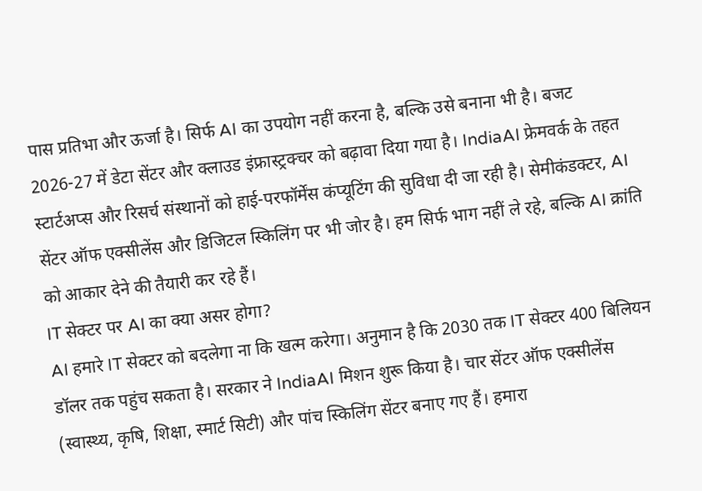पास प्रतिभा और ऊर्जा है। सिर्फ AI का उपयोग नहीं करना है, बल्कि उसे बनाना भी है। बजट 2026-27 में डेटा सेंटर और क्लाउड इंफ्रास्ट्रक्चर को बढ़ावा दिया गया है। IndiaAI फ्रेमवर्क के तहत स्टार्टअप्स और रिसर्च संस्थानों को हाई-परफॉर्मेंस कंप्यूटिंग की सुविधा दी जा रही है। सेमीकंडक्टर, AI सेंटर ऑफ एक्सीलेंस और डिजिटल स्किलिंग पर भी जोर है। हम सिर्फ भाग नहीं ले रहे, बल्कि AI क्रांति को आकार देने की तैयारी कर रहे हैं।
IT सेक्टर पर AI का क्या असर होगा?
AI हमारे IT सेक्टर को बदलेगा ना कि खत्म करेगा। अनुमान है कि 2030 तक IT सेक्टर 400 बिलियन डॉलर तक पहुंच सकता है। सरकार ने IndiaAI मिशन शुरू किया है। चार सेंटर ऑफ एक्सीलेंस (स्वास्थ्य, कृषि, शिक्षा, स्मार्ट सिटी) और पांच स्किलिंग सेंटर बनाए गए हैं। हमारा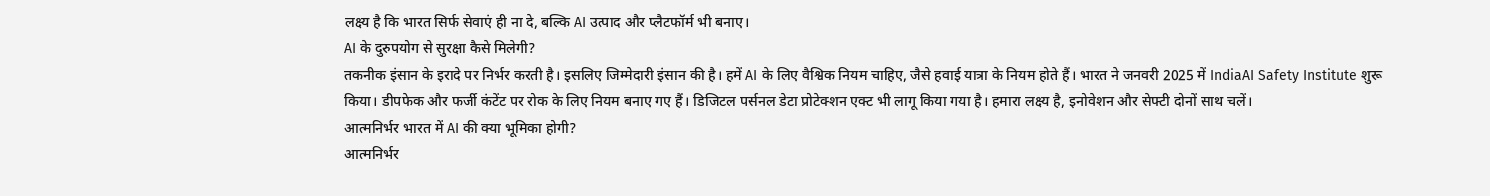लक्ष्य है कि भारत सिर्फ सेवाएं ही ना दे, बल्कि AI उत्पाद और प्लैटफॉर्म भी बनाए।
AI के दुरुपयोग से सुरक्षा कैसे मिलेगी?
तकनीक इंसान के इरादे पर निर्भर करती है। इसलिए जिम्मेदारी इंसान की है। हमें AI के लिए वैश्विक नियम चाहिए, जैसे हवाई यात्रा के नियम होते हैं। भारत ने जनवरी 2025 में IndiaAI Safety Institute शुरू किया। डीपफेक और फर्जी कंटेंट पर रोक के लिए नियम बनाए गए हैं। डिजिटल पर्सनल डेटा प्रोटेक्शन एक्ट भी लागू किया गया है। हमारा लक्ष्य है, इनोवेशन और सेफ्टी दोनों साथ चलें।
आत्मनिर्भर भारत में AI की क्या भूमिका होगी?
आत्मनिर्भर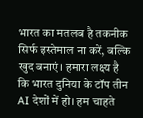भारत का मतलब है तकनीक सिर्फ इस्तेमाल ना करें, बल्कि खुद बनाएं। हमारा लक्ष्य है कि भारत दुनिया के टॉप तीन AI देशों में हो। हम चाहते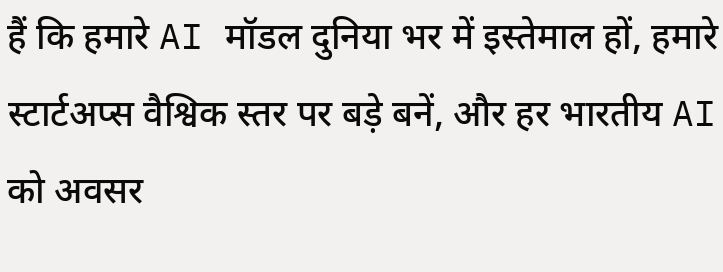हैं कि हमारे AI मॉडल दुनिया भर में इस्तेमाल हों, हमारे स्टार्टअप्स वैश्विक स्तर पर बड़े बनें, और हर भारतीय AI को अवसर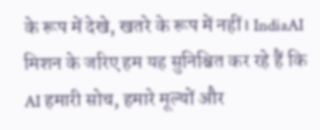के रूप में देखे, खतरे के रूप में नहीं। IndiaAI मिशन के जरिए हम यह सुनिश्चित कर रहे हैं कि AI हमारी सोच, हमारे मूल्यों और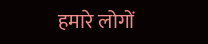हमारे लोगों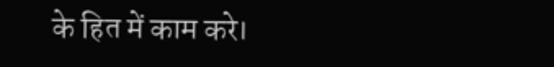के हित में काम करे।